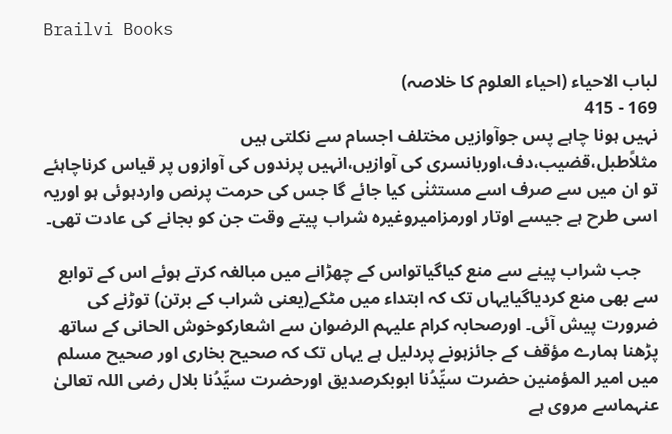Brailvi Books

لباب الاحیاء (احیاء العلوم کا خلاصہ)
169 - 415
نہیں ہونا چاہے پس جوآوازیں مختلف اجسام سے نکلتی ہیں مثلاًطبل،قضیب،دف،اوربانسری کی آوازیں،انہیں پرندوں کی آوازوں پر قیاس کرناچاہئے تو ان میں سے صرف اسے مستثنٰی کیا جائے گا جس کی حرمت پرنص واردہوئی ہو اوریہ اسی طرح ہے جیسے اوتار اورمزامیروغیرہ شراب پیتے وقت جن کو بجانے کی عادت تھی۔

    جب شراب پینے سے منع کیاگیاتواس کے چھڑانے میں مبالغہ کرتے ہوئے اس کے توابع سے بھی منع کردیاگیایہاں تک کہ ابتداء میں مٹکے(یعنی شراب کے برتن) توڑنے کی ضرورت پیش آئی۔ اورصحابہ کرام علیہم الرضوان سے اشعارکوخوش الحانی کے ساتھ پڑھنا ہمارے مؤقف کے جائزہونے پردلیل ہے یہاں تک کہ صحیح بخاری اور صحیح مسلم میں امیر المؤمنین حضرت سیِّدُنا ابوبکرصدیق اورحضرت سیِّدُنا بلال رضی اللہ تعالیٰ عنہماسے مروی ہے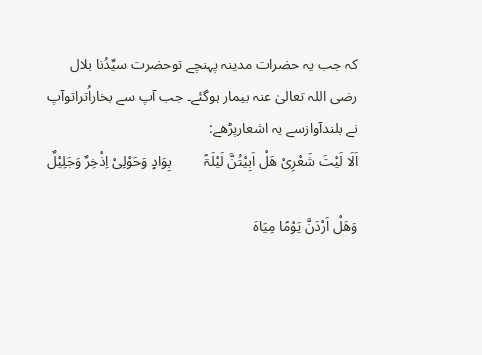کہ جب یہ حضرات مدینہ پہنچے توحضرت سیِّدُنا بلال رضی اللہ تعالیٰ عنہ بیمار ہوگئے۔ جب آپ سے بخاراُتراتوآپ نے بلندآوازسے یہ اشعارپڑھے:
اَلَا لَیْتَ شَعْرِیْ ھَلْ اَبِیْتُنَّ لَیْلَۃً         بِوَادٍ وَحَوْلِیْ اِذْخِرٌ وَجَلِیْلٌ

وَھَلْ اَرْدَنَّ یَوْمًا مِیَاہَ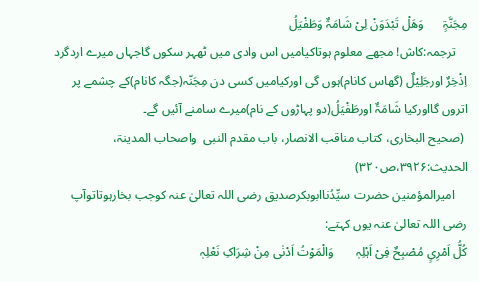مِجَنَّۃٍ      وَھَلْ تَبْدَوَنْ لِیْ شَامَۃٌ وَطَفْیَلُ
    ترجمہ:کاش! مجھے معلوم ہوتاکیامیں اس وادی میں ٹھہر سکوں گاجہاں میرے اردگرد اِذْخِرٌ اورجَلِیْلٌ (گھاس کانام)ہوں گی اورکیامیں کسی دن مِجَنّہ(جگہ کانام)کے چشمے پر اتروں گااورکیا شَامَۃٌ اورطَفْیَلُ(دو پہاڑوں کے نام)میرے سامنے آئیں گے۔
 (صحیح البخاری، کتاب مناقب الانصار، باب مقدم النبی  واصحاب المدینۃ، الحدیث:۳۹۲۶،ص۳۲۰)
    امیرالمؤمنین حضرت سیِّدُناابوبکرصدیق رضی اللہ تعالیٰ عنہ کوجب بخارہوتاتوآپ رضی اللہ تعالیٰ عنہ یوں کہتے:
کُلُّ اَمْرِیٍ مُصْبِحٌ فِیْ اَہْلِہٖ       وَالْمَوْتُ اَدْنٰی مِنْ شِرَاکِ نَعْلِہٖ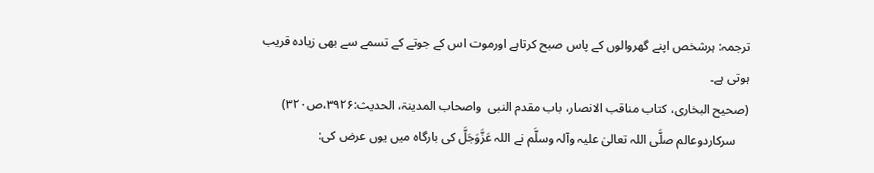ترجمہ: ہرشخص اپنے گھروالوں کے پاس صبح کرتاہے اورموت اس کے جوتے کے تسمے سے بھی زیادہ قریب ہوتی ہے۔
(صحیح البخاری، کتاب مناقب الانصار، باب مقدم النبی  واصحاب المدینۃ، الحدیث:۳۹۲۶،ص۳۲۰)
    سرکاردوعالم صلَّی اللہ تعالیٰ علیہ وآلہ وسلَّم نے اللہ عَزَّوَجَلَّ کی بارگاہ میں یوں عرض کی: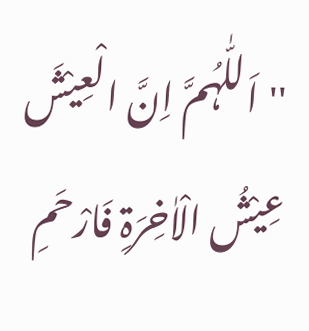''اَللّٰہُمَّ اِنَّ الْعِیْشَ عِیْشُ الْاٰخِرَۃِ فَارْحَمِ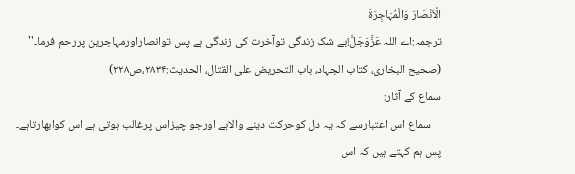الْاَنْصَارَ وَالْمُہَاجِرَۃَ
ترجمہ:اے اللہ عَزَّوَجَلَّ!بے شک زندگی توآخرت کی زندگی ہے پس توانصاراورمہاجرین پررحم فرما۔''
(صحیح البخاری، کتاب الجہاد، باب التحریض علی القتال، الحدیث:۲۸۳۴،ص۲۲۸)
سماع کے آثار:
    سماع اس اعتبارسے کہ یہ دل کوحرکت دینے والاہے اورجو چیزاس پرغالب ہوتی ہے اس کوابھارتاہے۔ پس ہم کہتے ہیں کہ اس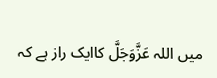میں اللہ عَزَّوَجَلَّ کاایک راز ہے کہ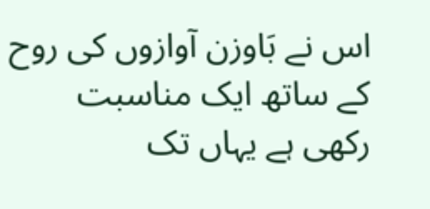اس نے بَاوزن آوازوں کی روح کے ساتھ ایک مناسبت رکھی ہے یہاں تک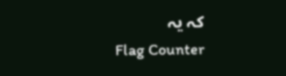کہ یہ
Flag Counter